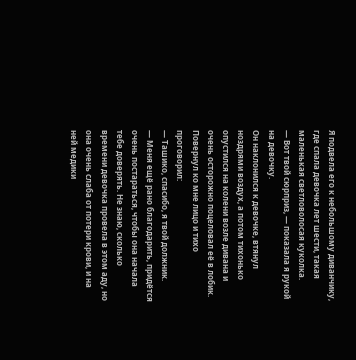Я подвела его к небольшому диванчику, где спала девочка лет шести, такая маленькая светловолосая куколка.
— Вот твой сюрприз, — показала я рукой на девочку.
Он наклонился к девочке, втянул ноздрями воздух, а потом тихонько опустился на колени возле дивана и очень осторожно поцеловал её в лобик.
Повернул ко мне лицо и тихо проговорил:
— Ташико, спасибо, я твой должник.
— Меня ещё рано благодарить, придётся очень постараться, чтобы она начала тебе доверять. Не знаю, сколько времени девочка провела в этом аду, но она очень слаба от потери крови, и на ней медики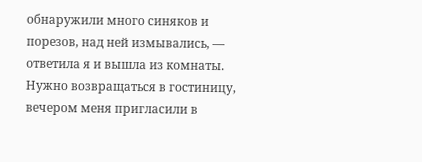обнаружили много синяков и порезов, над ней измывались, — ответила я и вышла из комнаты.
Нужно возвращаться в гостиницу, вечером меня пригласили в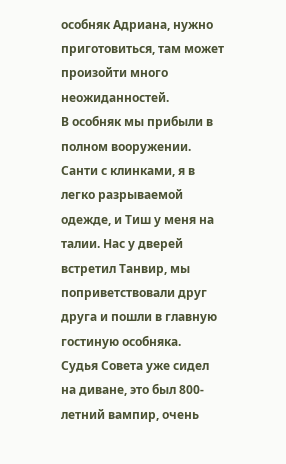особняк Адриана, нужно приготовиться, там может произойти много неожиданностей.
В особняк мы прибыли в полном вооружении. Санти с клинками, я в легко разрываемой одежде, и Тиш у меня на талии. Нас у дверей встретил Танвир, мы поприветствовали друг друга и пошли в главную гостиную особняка.
Судья Совета уже сидел на диване, это был 800-летний вампир, очень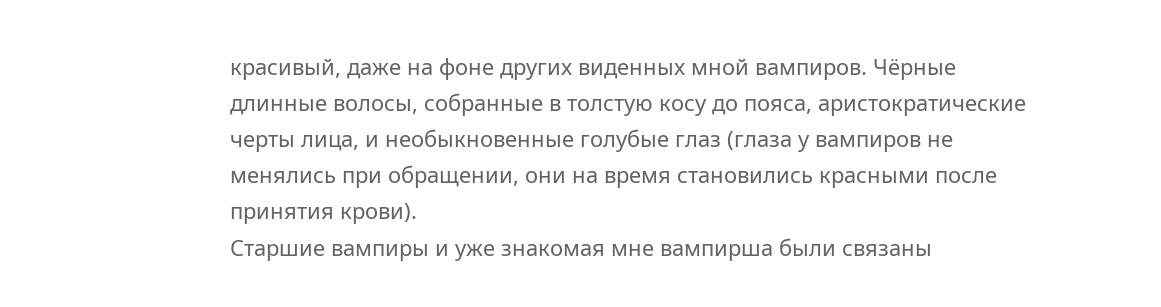красивый, даже на фоне других виденных мной вампиров. Чёрные длинные волосы, собранные в толстую косу до пояса, аристократические черты лица, и необыкновенные голубые глаз (глаза у вампиров не менялись при обращении, они на время становились красными после принятия крови).
Старшие вампиры и уже знакомая мне вампирша были связаны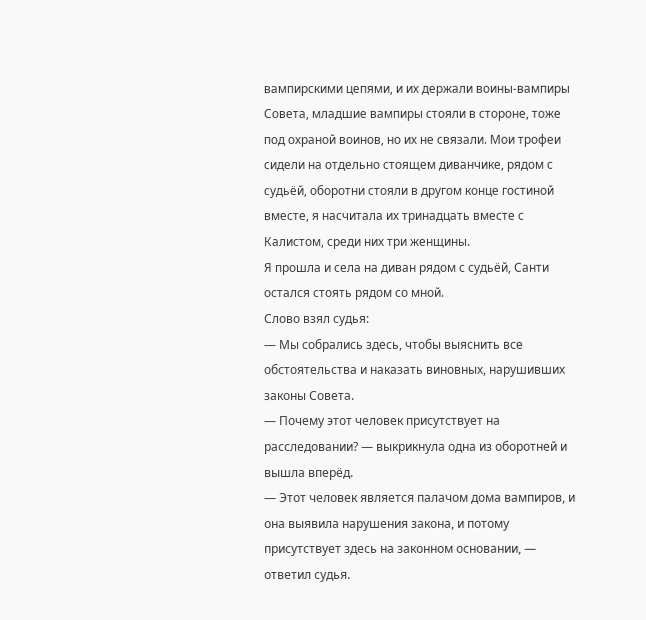вампирскими цепями, и их держали воины-вампиры Совета, младшие вампиры стояли в стороне, тоже под охраной воинов, но их не связали. Мои трофеи сидели на отдельно стоящем диванчике, рядом с судьёй, оборотни стояли в другом конце гостиной вместе, я насчитала их тринадцать вместе с Калистом, среди них три женщины.
Я прошла и села на диван рядом с судьёй, Санти остался стоять рядом со мной.
Слово взял судья:
— Мы собрались здесь, чтобы выяснить все обстоятельства и наказать виновных, нарушивших законы Совета.
— Почему этот человек присутствует на расследовании? — выкрикнула одна из оборотней и вышла вперёд.
— Этот человек является палачом дома вампиров, и она выявила нарушения закона, и потому присутствует здесь на законном основании, — ответил судья.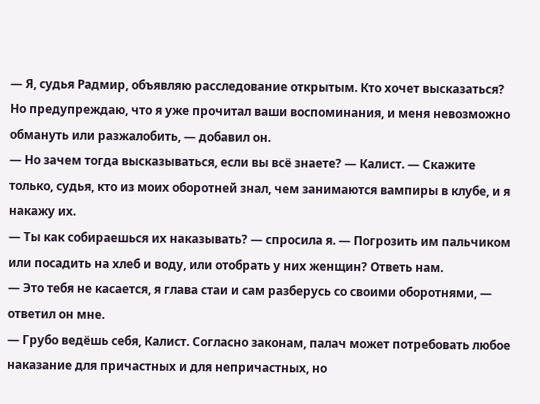— Я, судья Радмир, объявляю расследование открытым. Кто хочет высказаться? Но предупреждаю, что я уже прочитал ваши воспоминания, и меня невозможно обмануть или разжалобить, — добавил он.
— Но зачем тогда высказываться, если вы всё знаете? — Калист. — Скажите только, судья, кто из моих оборотней знал, чем занимаются вампиры в клубе, и я накажу их.
— Ты как собираешься их наказывать? — спросила я. — Погрозить им пальчиком или посадить на хлеб и воду, или отобрать у них женщин? Ответь нам.
— Это тебя не касается, я глава стаи и сам разберусь со своими оборотнями, — ответил он мне.
— Грубо ведёшь себя, Калист. Согласно законам, палач может потребовать любое наказание для причастных и для непричастных, но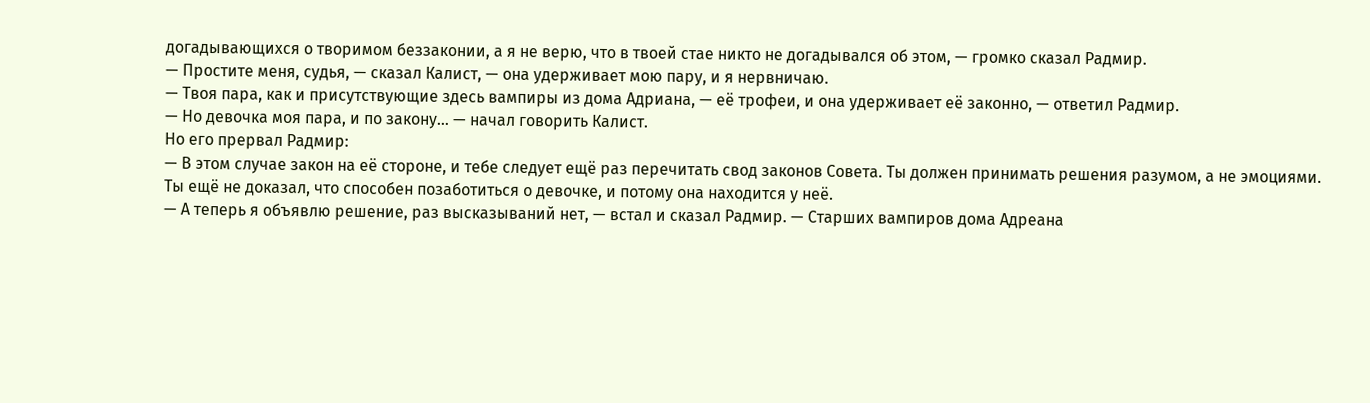догадывающихся о творимом беззаконии, а я не верю, что в твоей стае никто не догадывался об этом, — громко сказал Радмир.
— Простите меня, судья, — сказал Калист, — она удерживает мою пару, и я нервничаю.
— Твоя пара, как и присутствующие здесь вампиры из дома Адриана, — её трофеи, и она удерживает её законно, — ответил Радмир.
— Но девочка моя пара, и по закону… — начал говорить Калист.
Но его прервал Радмир:
— В этом случае закон на её стороне, и тебе следует ещё раз перечитать свод законов Совета. Ты должен принимать решения разумом, а не эмоциями. Ты ещё не доказал, что способен позаботиться о девочке, и потому она находится у неё.
— А теперь я объявлю решение, раз высказываний нет, — встал и сказал Радмир. — Старших вампиров дома Адреана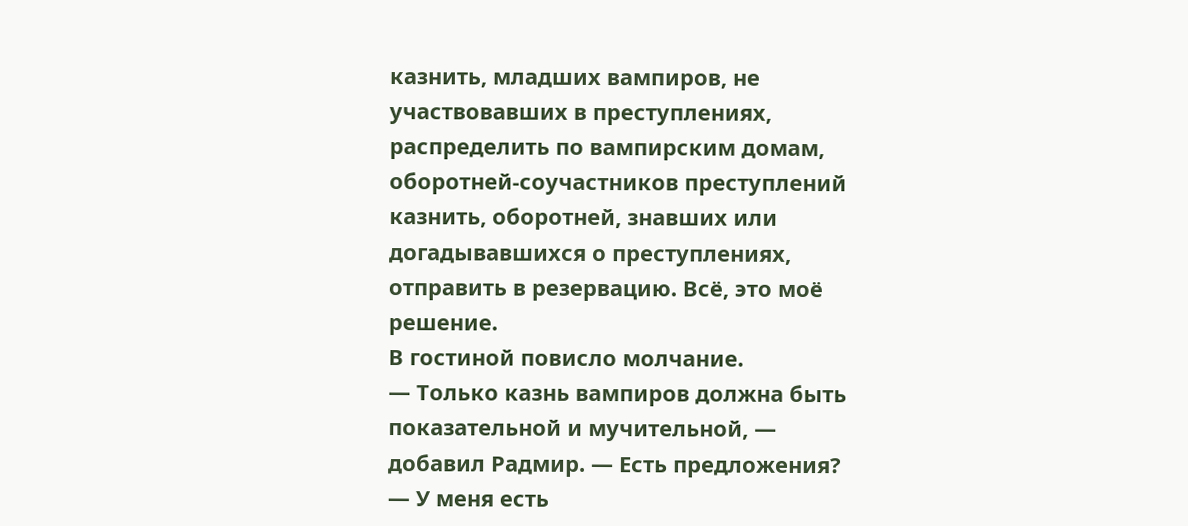казнить, младших вампиров, не участвовавших в преступлениях, распределить по вампирским домам, оборотней-соучастников преступлений казнить, оборотней, знавших или догадывавшихся о преступлениях, отправить в резервацию. Всё, это моё решение.
В гостиной повисло молчание.
— Только казнь вампиров должна быть показательной и мучительной, — добавил Радмир. — Есть предложения?
— У меня есть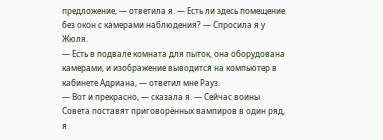предложение, — ответила я. — Есть ли здесь помещение без окон с камерами наблюдения? — Спросила я у Жюля.
— Есть в подвале комната для пыток, она оборудована камерами, и изображение выводится на компьютер в кабинете Адриана, — ответил мне Рауз.
— Вот и прекрасно, — сказала я. — Сейчас воины Совета поставят приговорённых вампиров в один ряд, я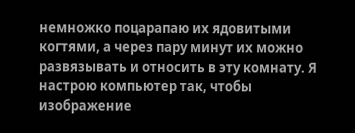немножко поцарапаю их ядовитыми когтями, а через пару минут их можно развязывать и относить в эту комнату. Я настрою компьютер так, чтобы изображение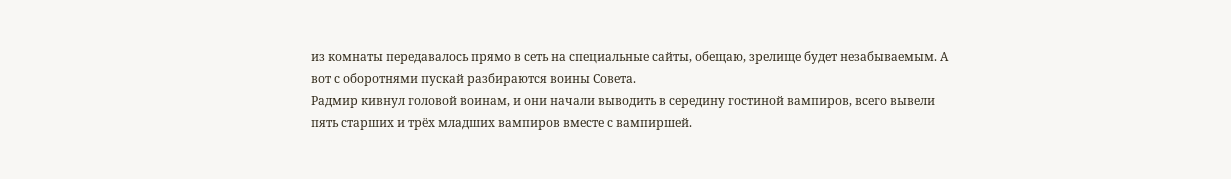из комнаты передавалось прямо в сеть на специальные сайты, обещаю, зрелище будет незабываемым. А вот с оборотнями пускай разбираются воины Совета.
Радмир кивнул головой воинам, и они начали выводить в середину гостиной вампиров, всего вывели пять старших и трёх младших вампиров вместе с вампиршей.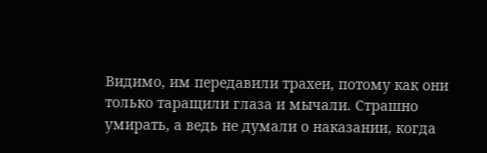Видимо, им передавили трахеи, потому как они только таращили глаза и мычали. Страшно умирать, а ведь не думали о наказании, когда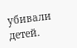убивали детей.